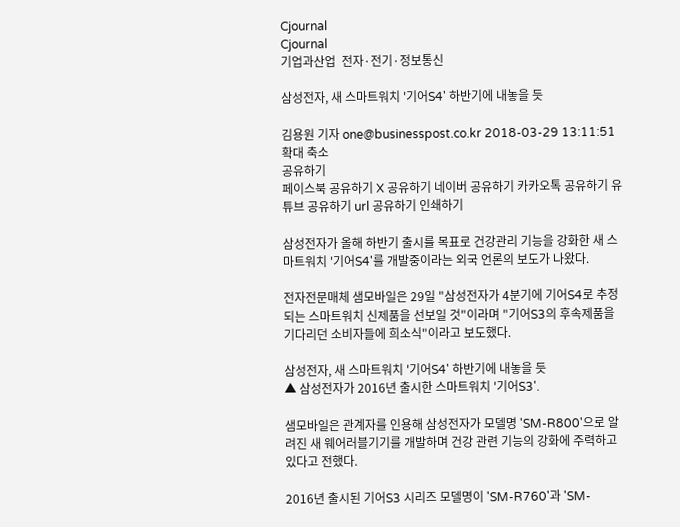Cjournal
Cjournal
기업과산업  전자·전기·정보통신

삼성전자, 새 스마트워치 '기어S4' 하반기에 내놓을 듯

김용원 기자 one@businesspost.co.kr 2018-03-29 13:11:51
확대 축소
공유하기
페이스북 공유하기 X 공유하기 네이버 공유하기 카카오톡 공유하기 유튜브 공유하기 url 공유하기 인쇄하기

삼성전자가 올해 하반기 출시를 목표로 건강관리 기능을 강화한 새 스마트워치 '기어S4'를 개발중이라는 외국 언론의 보도가 나왔다.

전자전문매체 샘모바일은 29일 "삼성전자가 4분기에 기어S4로 추정되는 스마트워치 신제품을 선보일 것"이라며 "기어S3의 후속제품을 기다리던 소비자들에 희소식"이라고 보도했다.

삼성전자, 새 스마트워치 '기어S4' 하반기에 내놓을 듯
▲ 삼성전자가 2016년 출시한 스마트워치 '기어S3'.

샘모바일은 관계자를 인용해 삼성전자가 모델명 'SM-R800'으로 알려진 새 웨어러블기기를 개발하며 건강 관련 기능의 강화에 주력하고 있다고 전했다.

2016년 출시된 기어S3 시리즈 모델명이 'SM-R760'과 'SM-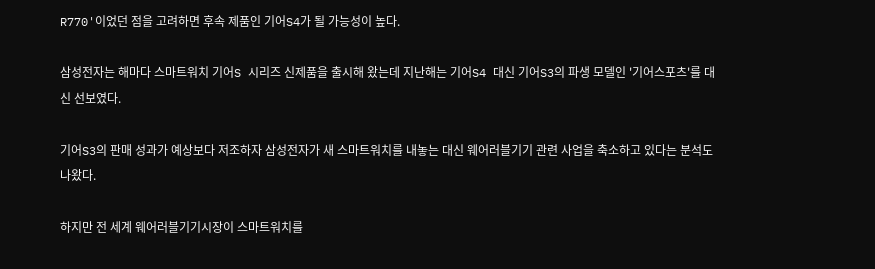R770'이었던 점을 고려하면 후속 제품인 기어S4가 될 가능성이 높다.

삼성전자는 해마다 스마트워치 기어S 시리즈 신제품을 출시해 왔는데 지난해는 기어S4 대신 기어S3의 파생 모델인 '기어스포츠'를 대신 선보였다.

기어S3의 판매 성과가 예상보다 저조하자 삼성전자가 새 스마트워치를 내놓는 대신 웨어러블기기 관련 사업을 축소하고 있다는 분석도 나왔다.

하지만 전 세계 웨어러블기기시장이 스마트워치를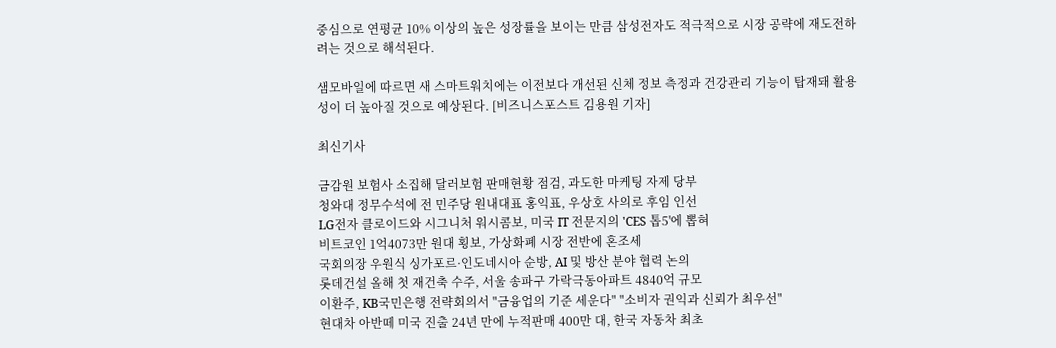중심으로 연평균 10% 이상의 높은 성장률을 보이는 만큼 삼성전자도 적극적으로 시장 공략에 재도전하려는 것으로 해석된다.

샘모바일에 따르면 새 스마트워치에는 이전보다 개선된 신체 정보 측정과 건강관리 기능이 탑재돼 활용성이 더 높아질 것으로 예상된다. [비즈니스포스트 김용원 기자]

최신기사

금감원 보험사 소집해 달러보험 판매현황 점검, 과도한 마케팅 자제 당부
청와대 정무수석에 전 민주당 원내대표 홍익표, 우상호 사의로 후임 인선
LG전자 클로이드와 시그니처 워시콤보, 미국 IT 전문지의 'CES 톱5'에 뽑혀
비트코인 1억4073만 원대 횡보, 가상화폐 시장 전반에 혼조세
국회의장 우원식 싱가포르·인도네시아 순방, AI 및 방산 분야 협력 논의
롯데건설 올해 첫 재건축 수주, 서울 송파구 가락극동아파트 4840억 규모
이환주, KB국민은행 전략회의서 "금융업의 기준 세운다" "소비자 권익과 신뢰가 최우선"
현대차 아반떼 미국 진출 24년 만에 누적판매 400만 대, 한국 자동차 최초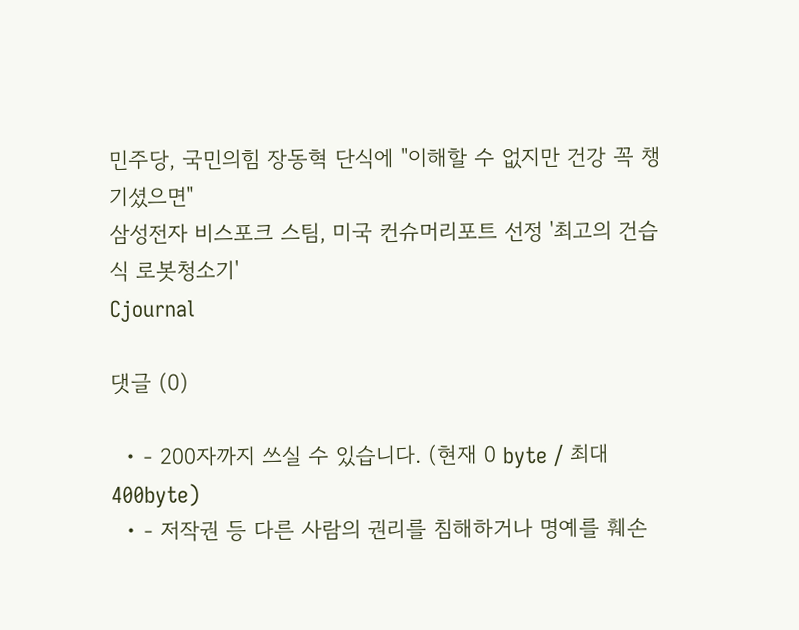민주당, 국민의힘 장동혁 단식에 "이해할 수 없지만 건강 꼭 챙기셨으면"
삼성전자 비스포크 스팀, 미국 컨슈머리포트 선정 '최고의 건습식 로봇청소기'
Cjournal

댓글 (0)

  • - 200자까지 쓰실 수 있습니다. (현재 0 byte / 최대 400byte)
  • - 저작권 등 다른 사람의 권리를 침해하거나 명예를 훼손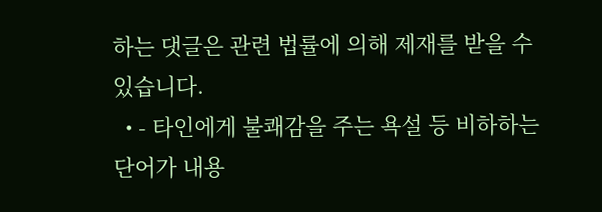하는 댓글은 관련 법률에 의해 제재를 받을 수 있습니다.
  • - 타인에게 불쾌감을 주는 욕설 등 비하하는 단어가 내용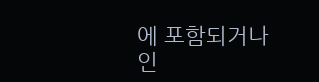에 포함되거나 인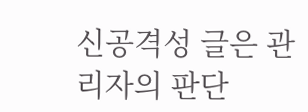신공격성 글은 관리자의 판단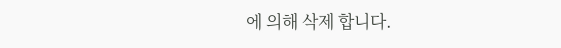에 의해 삭제 합니다.